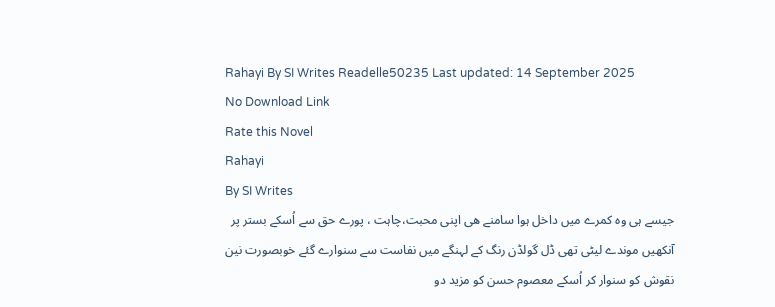Rahayi By SI Writes Readelle50235 Last updated: 14 September 2025
No Download Link
Rate this Novel
Rahayi
By SI Writes
جیسے ہی وہ کمرے میں داخل ہوا سامنے ھی اپنی محبت،چاہت ، پورے حق سے اُسکے بستر پر آنکھیں موندے لیٹی تھی ڈل گولڈن رنگ کے لہنگے میں نفاست سے سنوارے گئے خوبصورت نین نقوش کو سنوار کر اُسکے معصوم حسن کو مزید دو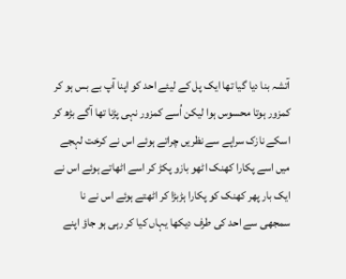آتشہ بنا دیا گیا تھا ایک پل کے لیئے احد کو اپنا آپ بے بس ہو کر کمزور ہوتا محسوس ہوا لیکن اُسے کمزور نہی پڑنا تھا آگے بڑھ کر اسکے نازک سراپے سے نظریں چراتے ہوئے اس نے کرخت لہجے میں اسے پکارا کھنک اٹھو بازو پکڑ کر اسے اٹھاتے ہوئے اس نے ایک بار پھر کھنک کو پکارا ہڑبڑا کر اٹھتے ہوئے اس نے نا سمجھی سے احد کی طرف دیکھا یہاں کیا کر رہی ہو جاؤ اپنے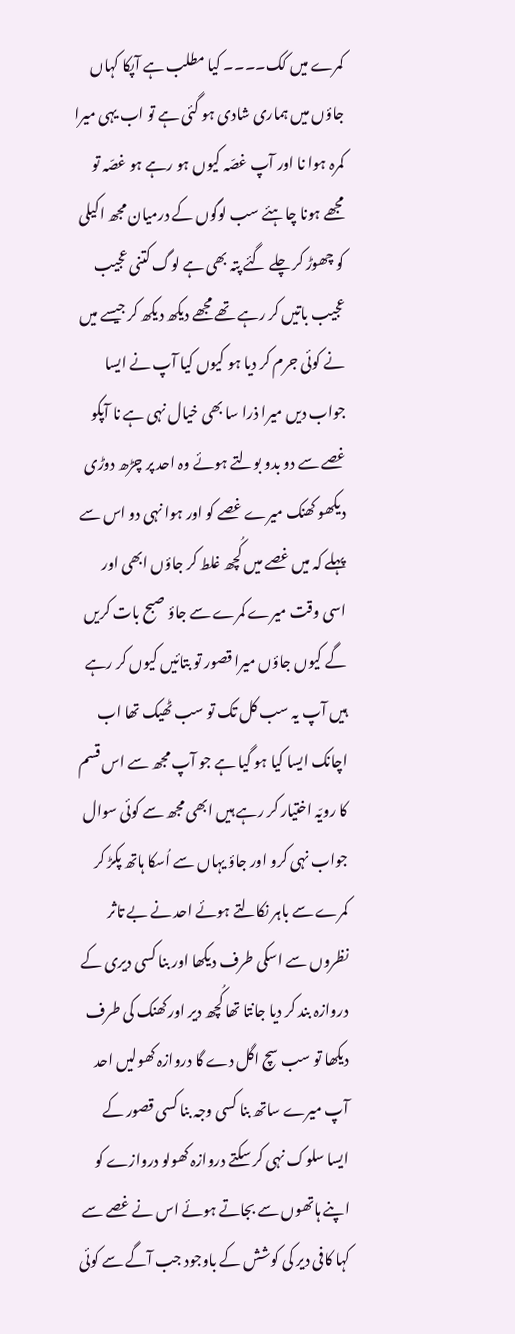کمرے میں کک۔۔۔۔ کیا مطلب ہے آپکا کہاں جاؤں میں ہماری شادی ہو گئی ہے تو اب یہی میرا کمرہ ہوا نا اور آپ غصّہ کیوں ہو رہے ہو غصّہ تو مجھے ہونا چاہئے سب لوگوں کے درمیان مجھ اکیلی کو چھوڑ کر چلے گئے پتہ بھی ہے لوگ کتنی عجیب عجیب باتیں کر رہے تھے مجھے دیکھ دیکھ کر جیسے میں نے کوئی جرم کر دیا ہو کیوں کیا آپ نے ایسا جواب دیں میرا ذرا سا بھی خیال نہی ہے نا آپکو غصے سے دو بدو بولتے ہوئے وہ احد پر چڑھ دوڑی دیکھو کھنک میرے غصے کو اور ہوا نہی دو اس سے پہلے کہ میں غصے میں کُچھ غلط کر جاؤں ابھی اور اسی وقت میرے کمرے سے جاؤ صبح بات کریں گے کیوں جاؤں میرا قصور تو بتائیں کیوں کر رہے ہیں آپ یہ سب کل تک تو سب ٹھیک تھا اب اچانک ایسا کیا ہو گیا ہے جو آپ مجھ سے اس قسم کا رویّہ اختیار کر رہے ہیں ابھی مجھ سے کوئی سوال جواب نہی کرو اور جاؤ یہاں سے اُسکا ہاتھ پکڑ کر کمرے سے باہر نکالتے ہوئے احد نے بے تاثر نظروں سے اسکی طرف دیکھا اور بنا کسی دیری کے دروازہ بند کر دیا جانتا تھا کُچھ دیر اور کھنک کی طرف دیکھا تو سب سچ اگل دے گا دروازہ کھولیں احد آپ میرے ساتھ بنا کسی وجہ بنا کسی قصور کے ایسا سلوک نہی کر سکتے دروازہ کھولو دروازے کو اپنے ہاتھوں سے بجاتے ہوئے اس نے غصے سے کہا کافی دیر کی کوشش کے باوجود جب آگے سے کوئی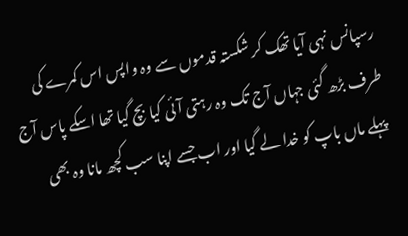رسپانس نہی آیا تھک کر شکستہ قدموں سے وہ واپس اس کمرے کی طرف بڑھ گئی جہاں آج تک وہ رہتی آئی کیا بچ گیا تھا اسکے پاس آج پہلے ماں باپ کو خدا لے گیا اور اب جسے اپنا سب کچھ مانا وہ بھی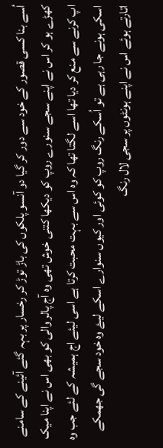اُسے بنا کسی قصور کے خود سے دور کر گیا دو آنسو پلکوں کی باڑ توڑ کر رخسار پر بہہ گئے آئینے کے سامنے کھڑے ہو کر اس نے اپنے سجے سنورے روپ کو دیکھا کتنی خوش تھی وہ آج پالر والی کو بھی اس نے اپنا میک اپ کرنے سے منع کر دیا تھا اسے لگتا تھا کہ وہ اس سے بہت محبت کرتا ہے اسی لیئے اج ہمیشہ کے لئے جب وہ اسکی ہونے جا رہی ہے تو اُسکے رنگ روپ کو کوئی اور کیوں سنوارے اسکے لیۓ وہ خود سجے گی جھمکے اتارتے ہوئے اس نے اپنے ہونٹوں پر سجی لال رنگ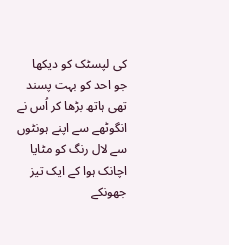کی لپسٹک کو دیکھا جو احد کو بہت پسند تھی ہاتھ بڑھا کر اُس نے انگوٹھے سے اپنے ہونٹوں سے لال رنگ کو مٹایا اچانک ہوا کے ایک تیز جھونکے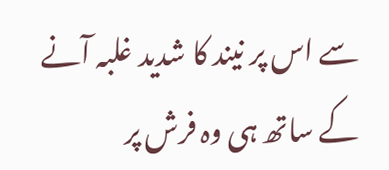سے اس پر نیند کا شدید غلبہ آنے کے ساتھ ہی وہ فرش پر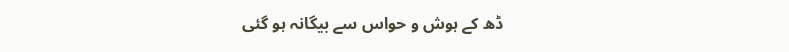ڈھ کے ہوش و حواس سے بیگانہ ہو گئی